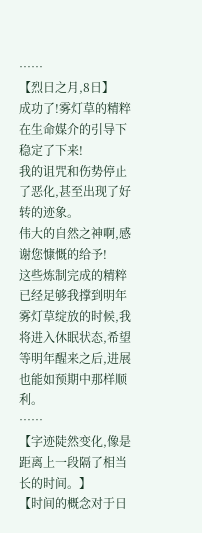……
【烈日之月,8日】
成功了!雾灯草的精粹在生命媒介的引导下稳定了下来!
我的诅咒和伤势停止了恶化,甚至出现了好转的迹象。
伟大的自然之神啊,感谢您慷慨的给予!
这些炼制完成的精粹已经足够我撑到明年雾灯草绽放的时候,我将进入休眠状态,希望等明年醒来之后,进展也能如预期中那样顺利。
……
【字迹陡然变化,像是距离上一段隔了相当长的时间。】
【时间的概念对于日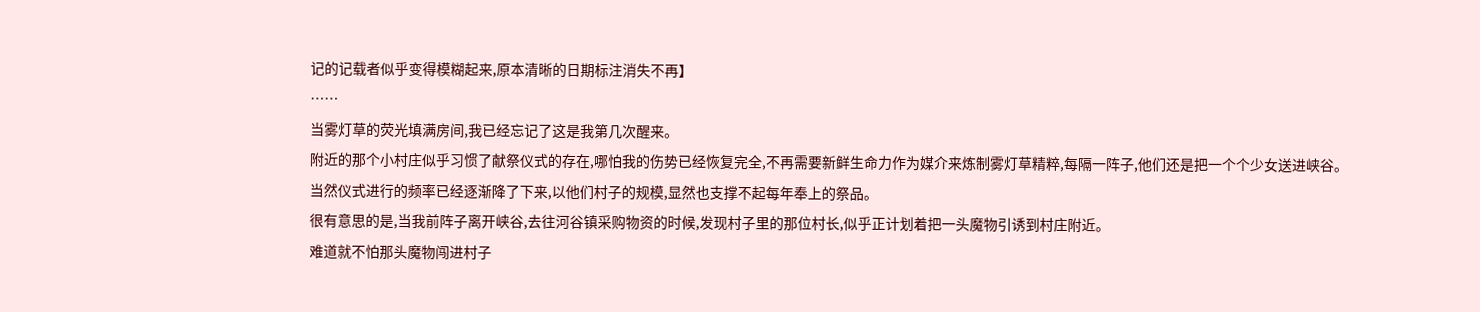记的记载者似乎变得模糊起来,原本清晰的日期标注消失不再】
……
当雾灯草的荧光填满房间,我已经忘记了这是我第几次醒来。
附近的那个小村庄似乎习惯了献祭仪式的存在,哪怕我的伤势已经恢复完全,不再需要新鲜生命力作为媒介来炼制雾灯草精粹,每隔一阵子,他们还是把一个个少女送进峡谷。
当然仪式进行的频率已经逐渐降了下来,以他们村子的规模,显然也支撑不起每年奉上的祭品。
很有意思的是,当我前阵子离开峡谷,去往河谷镇采购物资的时候,发现村子里的那位村长,似乎正计划着把一头魔物引诱到村庄附近。
难道就不怕那头魔物闯进村子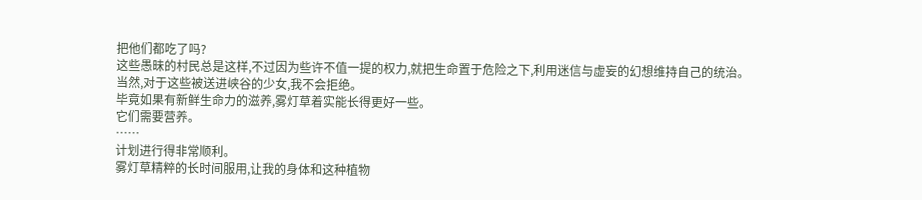把他们都吃了吗?
这些愚昧的村民总是这样,不过因为些许不值一提的权力,就把生命置于危险之下,利用迷信与虚妄的幻想维持自己的统治。
当然,对于这些被送进峡谷的少女,我不会拒绝。
毕竟如果有新鲜生命力的滋养,雾灯草着实能长得更好一些。
它们需要营养。
……
计划进行得非常顺利。
雾灯草精粹的长时间服用,让我的身体和这种植物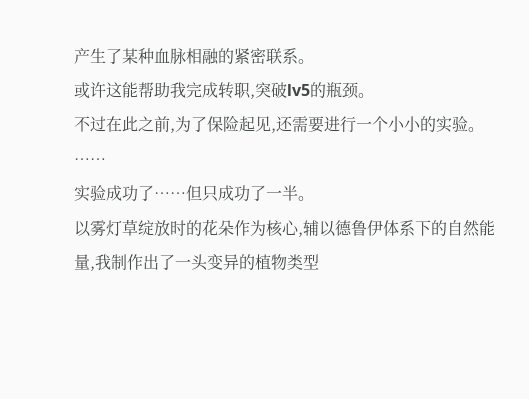产生了某种血脉相融的紧密联系。
或许这能帮助我完成转职,突破lv5的瓶颈。
不过在此之前,为了保险起见,还需要进行一个小小的实验。
……
实验成功了……但只成功了一半。
以雾灯草绽放时的花朵作为核心,辅以德鲁伊体系下的自然能量,我制作出了一头变异的植物类型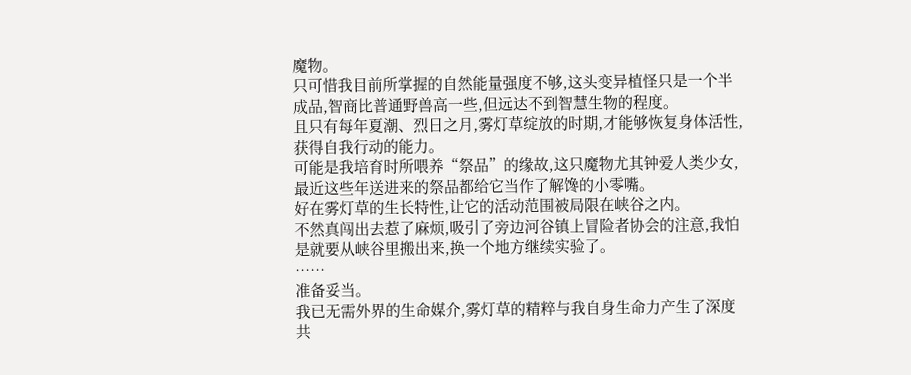魔物。
只可惜我目前所掌握的自然能量强度不够,这头变异植怪只是一个半成品,智商比普通野兽高一些,但远达不到智慧生物的程度。
且只有每年夏潮、烈日之月,雾灯草绽放的时期,才能够恢复身体活性,获得自我行动的能力。
可能是我培育时所喂养“祭品”的缘故,这只魔物尤其钟爱人类少女,最近这些年送进来的祭品都给它当作了解馋的小零嘴。
好在雾灯草的生长特性,让它的活动范围被局限在峡谷之内。
不然真闯出去惹了麻烦,吸引了旁边河谷镇上冒险者协会的注意,我怕是就要从峡谷里搬出来,换一个地方继续实验了。
……
准备妥当。
我已无需外界的生命媒介,雾灯草的精粹与我自身生命力产生了深度共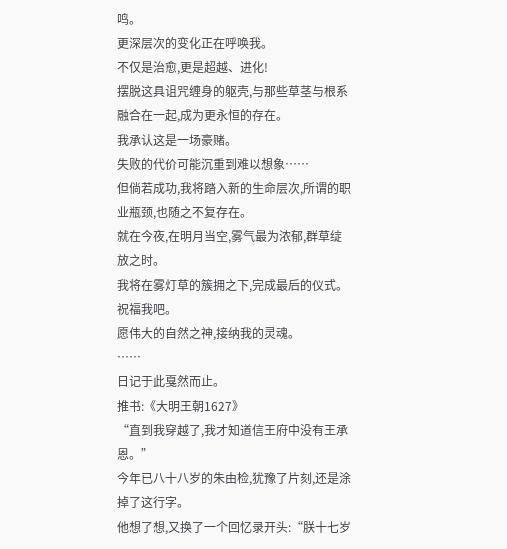鸣。
更深层次的变化正在呼唤我。
不仅是治愈,更是超越、进化!
摆脱这具诅咒缠身的躯壳,与那些草茎与根系融合在一起,成为更永恒的存在。
我承认这是一场豪赌。
失败的代价可能沉重到难以想象……
但倘若成功,我将踏入新的生命层次,所谓的职业瓶颈,也随之不复存在。
就在今夜,在明月当空,雾气最为浓郁,群草绽放之时。
我将在雾灯草的簇拥之下,完成最后的仪式。
祝福我吧。
愿伟大的自然之神,接纳我的灵魂。
……
日记于此戛然而止。
推书:《大明王朝1627》
“直到我穿越了,我才知道信王府中没有王承恩。”
今年已八十八岁的朱由检,犹豫了片刻,还是涂掉了这行字。
他想了想,又换了一个回忆录开头:“朕十七岁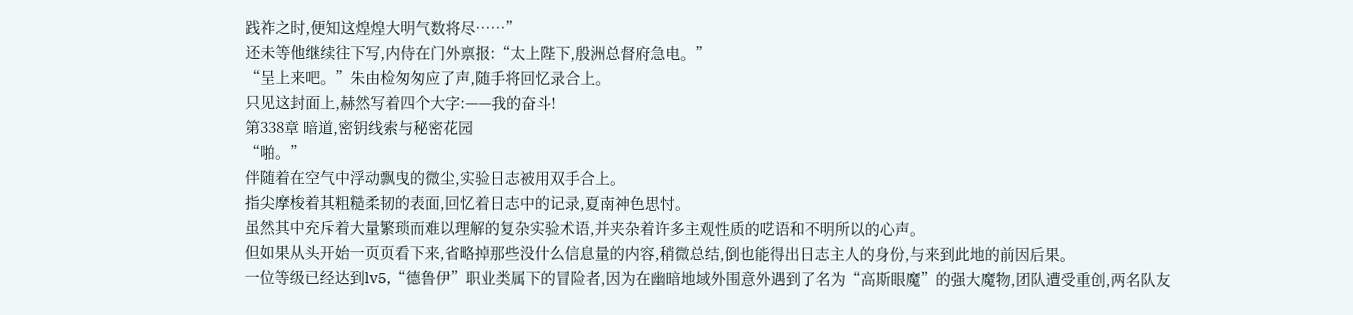践祚之时,便知这煌煌大明气数将尽……”
还未等他继续往下写,内侍在门外禀报:“太上陛下,殷洲总督府急电。”
“呈上来吧。”朱由检匆匆应了声,随手将回忆录合上。
只见这封面上,赫然写着四个大字:——我的奋斗!
第338章 暗道,密钥线索与秘密花园
“啪。”
伴随着在空气中浮动飘曳的微尘,实验日志被用双手合上。
指尖摩梭着其粗糙柔韧的表面,回忆着日志中的记录,夏南神色思忖。
虽然其中充斥着大量繁琐而难以理解的复杂实验术语,并夹杂着许多主观性质的呓语和不明所以的心声。
但如果从头开始一页页看下来,省略掉那些没什么信息量的内容,稍微总结,倒也能得出日志主人的身份,与来到此地的前因后果。
一位等级已经达到lv5,“德鲁伊”职业类属下的冒险者,因为在幽暗地域外围意外遇到了名为“高斯眼魔”的强大魔物,团队遭受重创,两名队友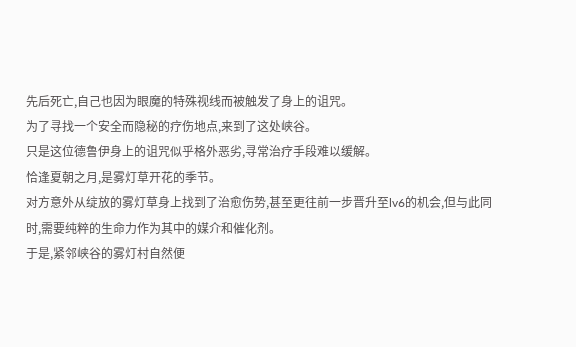先后死亡,自己也因为眼魔的特殊视线而被触发了身上的诅咒。
为了寻找一个安全而隐秘的疗伤地点,来到了这处峡谷。
只是这位德鲁伊身上的诅咒似乎格外恶劣,寻常治疗手段难以缓解。
恰逢夏朝之月,是雾灯草开花的季节。
对方意外从绽放的雾灯草身上找到了治愈伤势,甚至更往前一步晋升至lv6的机会,但与此同时,需要纯粹的生命力作为其中的媒介和催化剂。
于是,紧邻峡谷的雾灯村自然便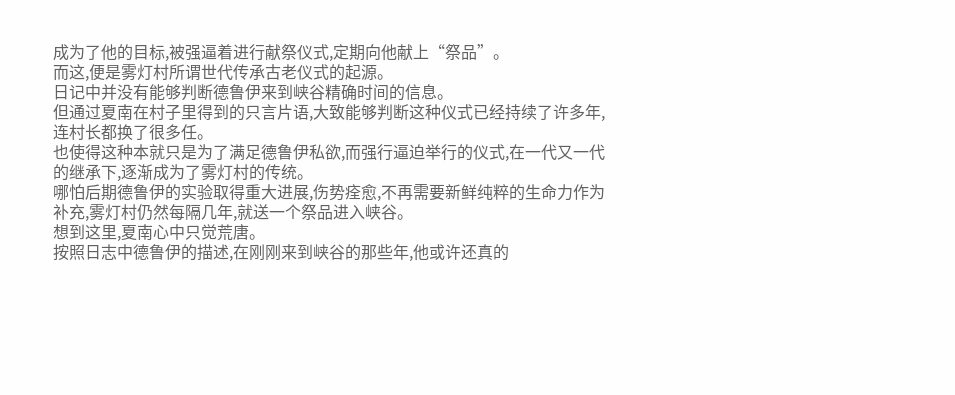成为了他的目标,被强逼着进行献祭仪式,定期向他献上“祭品”。
而这,便是雾灯村所谓世代传承古老仪式的起源。
日记中并没有能够判断德鲁伊来到峡谷精确时间的信息。
但通过夏南在村子里得到的只言片语,大致能够判断这种仪式已经持续了许多年,连村长都换了很多任。
也使得这种本就只是为了满足德鲁伊私欲,而强行逼迫举行的仪式,在一代又一代的继承下,逐渐成为了雾灯村的传统。
哪怕后期德鲁伊的实验取得重大进展,伤势痊愈,不再需要新鲜纯粹的生命力作为补充,雾灯村仍然每隔几年,就送一个祭品进入峡谷。
想到这里,夏南心中只觉荒唐。
按照日志中德鲁伊的描述,在刚刚来到峡谷的那些年,他或许还真的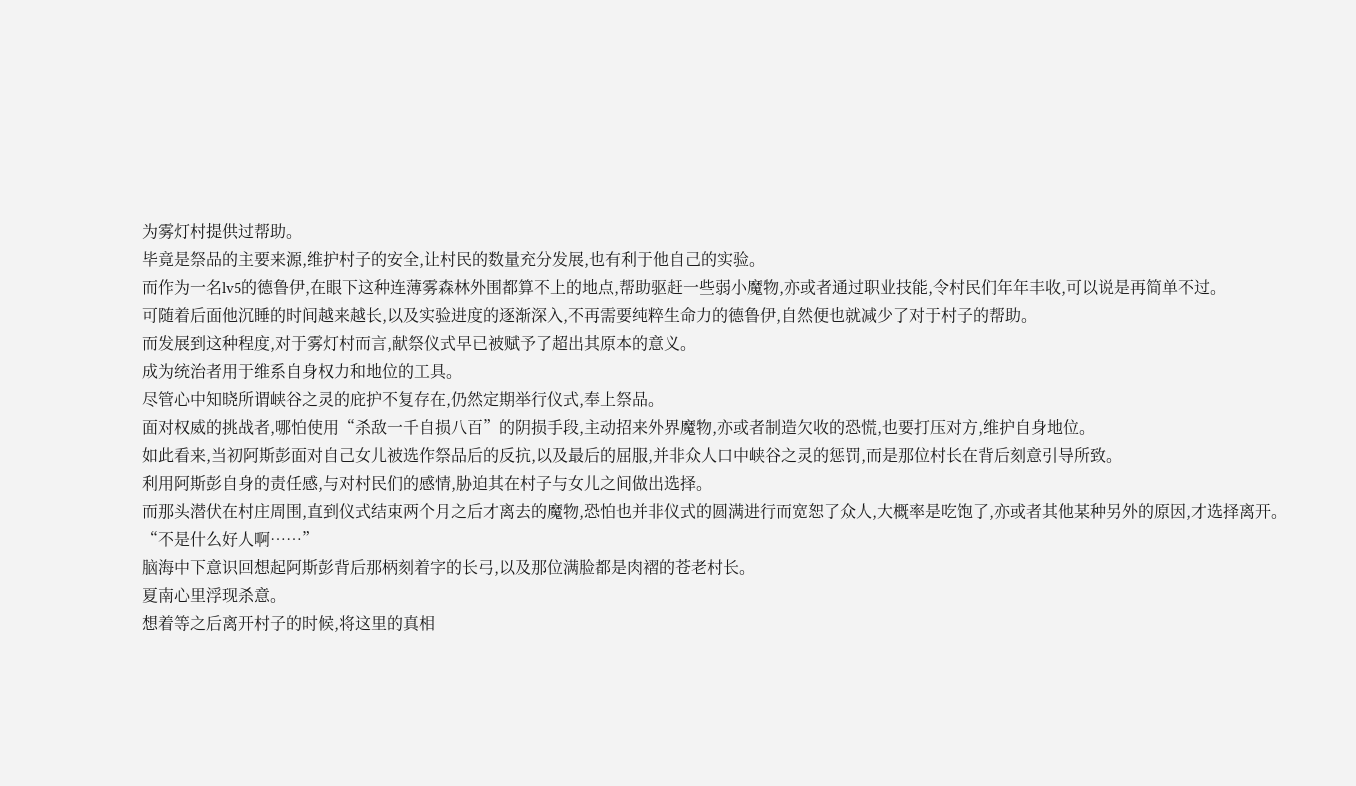为雾灯村提供过帮助。
毕竟是祭品的主要来源,维护村子的安全,让村民的数量充分发展,也有利于他自己的实验。
而作为一名lv5的德鲁伊,在眼下这种连薄雾森林外围都算不上的地点,帮助驱赶一些弱小魔物,亦或者通过职业技能,令村民们年年丰收,可以说是再简单不过。
可随着后面他沉睡的时间越来越长,以及实验进度的逐渐深入,不再需要纯粹生命力的德鲁伊,自然便也就减少了对于村子的帮助。
而发展到这种程度,对于雾灯村而言,献祭仪式早已被赋予了超出其原本的意义。
成为统治者用于维系自身权力和地位的工具。
尽管心中知晓所谓峡谷之灵的庇护不复存在,仍然定期举行仪式,奉上祭品。
面对权威的挑战者,哪怕使用“杀敌一千自损八百”的阴损手段,主动招来外界魔物,亦或者制造欠收的恐慌,也要打压对方,维护自身地位。
如此看来,当初阿斯彭面对自己女儿被选作祭品后的反抗,以及最后的屈服,并非众人口中峡谷之灵的惩罚,而是那位村长在背后刻意引导所致。
利用阿斯彭自身的责任感,与对村民们的感情,胁迫其在村子与女儿之间做出选择。
而那头潜伏在村庄周围,直到仪式结束两个月之后才离去的魔物,恐怕也并非仪式的圆满进行而宽恕了众人,大概率是吃饱了,亦或者其他某种另外的原因,才选择离开。
“不是什么好人啊……”
脑海中下意识回想起阿斯彭背后那柄刻着字的长弓,以及那位满脸都是肉褶的苍老村长。
夏南心里浮现杀意。
想着等之后离开村子的时候,将这里的真相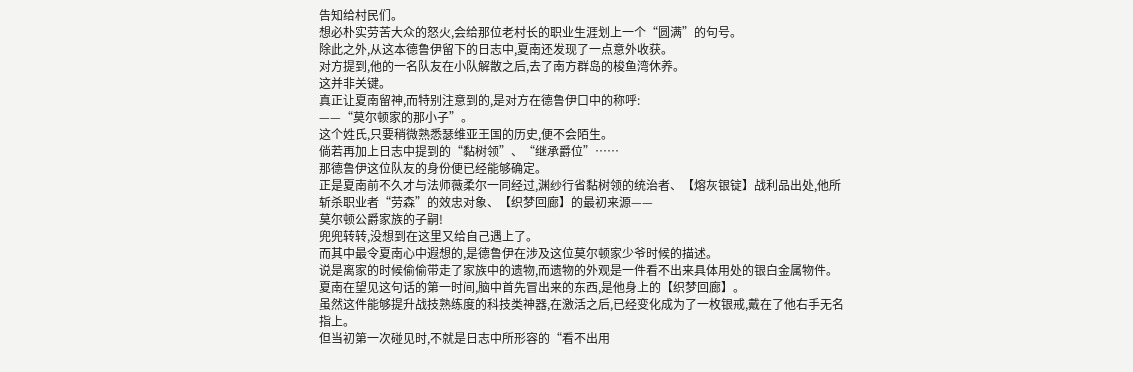告知给村民们。
想必朴实劳苦大众的怒火,会给那位老村长的职业生涯划上一个“圆满”的句号。
除此之外,从这本德鲁伊留下的日志中,夏南还发现了一点意外收获。
对方提到,他的一名队友在小队解散之后,去了南方群岛的梭鱼湾休养。
这并非关键。
真正让夏南留神,而特别注意到的,是对方在德鲁伊口中的称呼:
——“莫尔顿家的那小子”。
这个姓氏,只要稍微熟悉瑟维亚王国的历史,便不会陌生。
倘若再加上日志中提到的“黏树领”、“继承爵位”……
那德鲁伊这位队友的身份便已经能够确定。
正是夏南前不久才与法师薇柔尔一同经过,渊纱行省黏树领的统治者、【熔灰银锭】战利品出处,他所斩杀职业者“劳森”的效忠对象、【织梦回廊】的最初来源——
莫尔顿公爵家族的子嗣!
兜兜转转,没想到在这里又给自己遇上了。
而其中最令夏南心中遐想的,是德鲁伊在涉及这位莫尔顿家少爷时候的描述。
说是离家的时候偷偷带走了家族中的遗物,而遗物的外观是一件看不出来具体用处的银白金属物件。
夏南在望见这句话的第一时间,脑中首先冒出来的东西,是他身上的【织梦回廊】。
虽然这件能够提升战技熟练度的科技类神器,在激活之后,已经变化成为了一枚银戒,戴在了他右手无名指上。
但当初第一次碰见时,不就是日志中所形容的“看不出用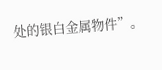处的银白金属物件”。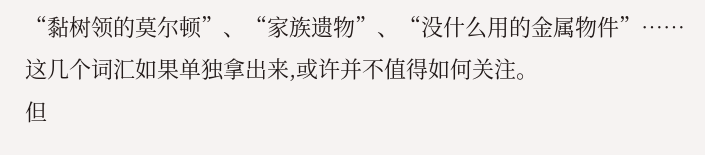“黏树领的莫尔顿”、“家族遗物”、“没什么用的金属物件”……
这几个词汇如果单独拿出来,或许并不值得如何关注。
但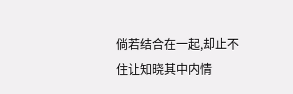倘若结合在一起,却止不住让知晓其中内情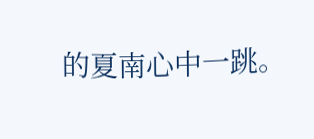的夏南心中一跳。